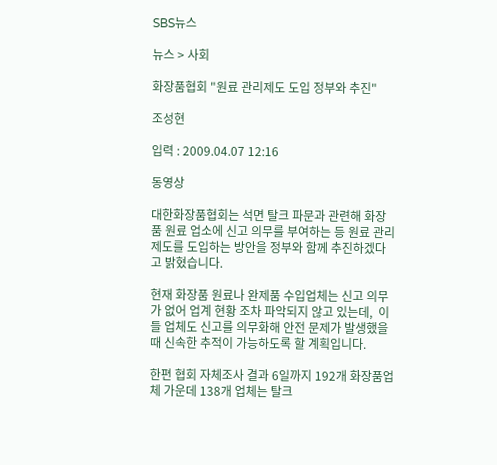SBS뉴스

뉴스 > 사회

화장품협회 "원료 관리제도 도입 정부와 추진"

조성현

입력 : 2009.04.07 12:16

동영상

대한화장품협회는 석면 탈크 파문과 관련해 화장품 원료 업소에 신고 의무를 부여하는 등 원료 관리제도를 도입하는 방안을 정부와 함께 추진하겠다고 밝혔습니다.

현재 화장품 원료나 완제품 수입업체는 신고 의무가 없어 업계 현황 조차 파악되지 않고 있는데,  이들 업체도 신고를 의무화해 안전 문제가 발생했을 때 신속한 추적이 가능하도록 할 계획입니다.

한편 협회 자체조사 결과 6일까지 192개 화장품업체 가운데 138개 업체는 탈크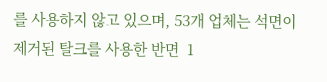를 사용하지 않고 있으며, 53개 업체는 석면이 제거된 탈크를 사용한 반면  1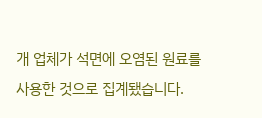개 업체가 석면에 오염된 원료를 사용한 것으로 집계됐습니다.